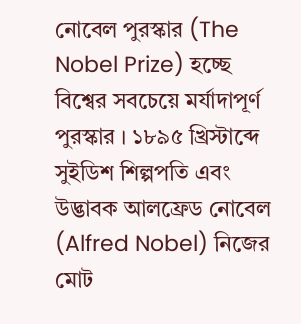নোবেল পুরস্কার (The Nobel Prize) হচ্ছে বিশ্বের সবচেয়ে মর্যাদাপূর্ণ পুরস্কার । ১৮৯৫ খ্রিস্টাব্দে সুইডিশ শিল্পপতি এবং উদ্ভাবক আলফ্রেড নোবেল (Alfred Nobel) নিজের মোট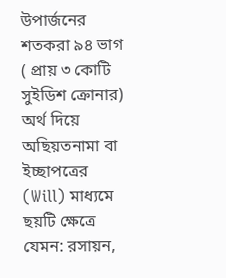উপার্জনের শতকরা ৯৪ ভাগ ( প্রায় ৩ কোটি সুইডিশ ক্রোনার) অর্থ দিয়ে অছিয়তনামা বা ইচ্ছাপত্রের (Will) মাধ্যমে ছয়টি ক্ষেত্রে যেমন: রসায়ন,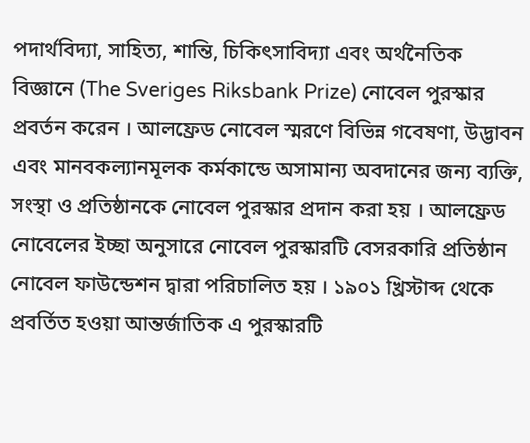পদার্থবিদ্যা, সাহিত্য, শান্তি, চিকিৎসাবিদ্যা এবং অর্থনৈতিক বিজ্ঞানে (The Sveriges Riksbank Prize) নোবেল পুরস্কার প্রবর্তন করেন । আলফ্রেড নোবেল স্মরণে বিভিন্ন গবেষণা, উদ্ভাবন এবং মানবকল্যানমূলক কর্মকান্ডে অসামান্য অবদানের জন্য ব্যক্তি, সংস্থা ও প্রতিষ্ঠানকে নোবেল পুরস্কার প্রদান করা হয় । আলফ্রেড নোবেলের ইচ্ছা অনুসারে নোবেল পুরস্কারটি বেসরকারি প্রতিষ্ঠান নোবেল ফাউন্ডেশন দ্বারা পরিচালিত হয় । ১৯০১ খ্রিস্টাব্দ থেকে প্রবর্তিত হওয়া আন্তর্জাতিক এ পুরস্কারটি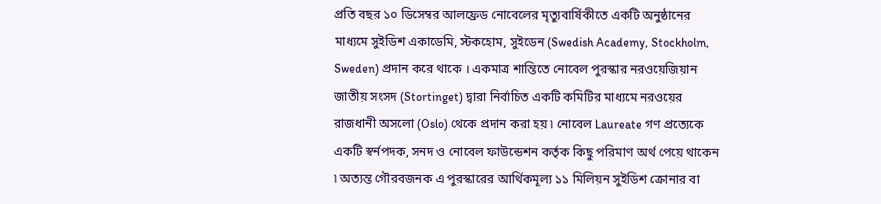প্রতি বছর ১০ ডিসেম্বর আলফ্রেড নোবেলের মৃত্যুবার্ষিকীতে একটি অনুষ্ঠানের মাধ্যমে সুইডিশ একাডেমি, স্টকহোম, সুইডেন (Swedish Academy, Stockholm, Sweden) প্রদান করে থাকে । একমাত্র শান্তিতে নোবেল পুরস্কার নরওয়েজিয়ান জাতীয় সংসদ (Stortinget) দ্বারা নির্বাচিত একটি কমিটির মাধ্যমে নরওয়ের রাজধানী অসলো (Oslo) থেকে প্রদান করা হয় ৷ নোবেল Laureate গণ প্রত্যেকে একটি স্বর্নপদক, সনদ ও নোবেল ফাউন্ডেশন কর্তৃক কিছু পরিমাণ অর্থ পেয়ে থাকেন ৷ অত্যন্ত গৌরবজনক এ পুরস্কারের আর্থিকমূল্য ১১ মিলিয়ন সুইডিশ ক্রোনার বা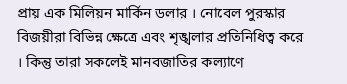প্রায় এক মিলিয়ন মার্কিন ডলার । নোবেল পুরস্কার বিজয়ীরা বিভিন্ন ক্ষেত্রে এবং শৃঙ্খলার প্রতিনিধিত্ব করে । কিন্তু তারা সকলেই মানবজাতির কল্যাণে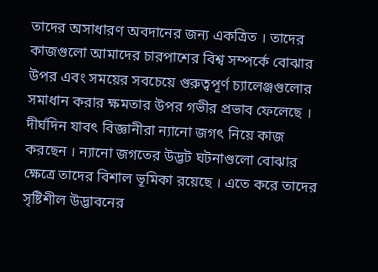তাদের অসাধারণ অবদানের জন্য একত্রিত । তাদের কাজগুলো আমাদের চারপাশের বিশ্ব সম্পর্কে বোঝার উপর এবং সময়ের সবচেয়ে গুরুত্বপূর্ণ চ্যালেঞ্জগুলোর সমাধান করার ক্ষমতার উপর গভীর প্রভাব ফেলেছে ।
দীর্ঘদিন যাবৎ বিজ্ঞানীরা ন্যানো জগৎ নিয়ে কাজ করছেন । ন্যানো জগতের উদ্ভট ঘটনাগুলো বোঝার ক্ষেত্রে তাদের বিশাল ভূমিকা রয়েছে । এতে করে তাদের সৃষ্টিশীল উদ্ভাবনের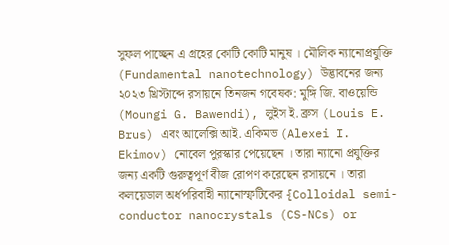সুফল পাচ্ছেন এ গ্রহের কোটি কোটি মানুষ । মৌলিক ন্যানোপ্রযুক্তি (Fundamental nanotechnology) উদ্ভাবনের জন্য ২০২৩ খ্রিস্টাব্দে রসায়নে তিনজন গবেষক: মুঙ্গি জি. বাওয়েন্ডি (Moungi G. Bawendi), লুইস ই. ব্রুস (Louis E. Brus) এবং আলেক্সি আই. একিমভ (Alexei I. Ekimov) নোবেল পুরস্কার পেয়েছেন । তারা ন্যানো প্রযুক্তির জন্য একটি গুরুত্বপূর্ণ বীজ রোপণ করেছেন রসায়নে । তারা কলয়েডাল অর্ধপরিবাহী ন্যানোস্ফটিকের {Colloidal semi-conductor nanocrystals (CS-NCs) or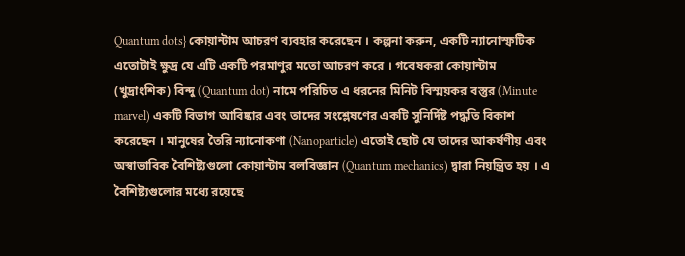Quantum dots} কোয়ান্টাম আচরণ ব্যবহার করেছেন । কল্পনা করুন, একটি ন্যানোস্ফটিক এতোটাই ক্ষুদ্র যে এটি একটি পরমাণুর মতো আচরণ করে । গবেষকরা কোয়ান্টাম (খুদ্রাংশিক) বিন্দু (Quantum dot) নামে পরিচিত এ ধরনের মিনিট বিস্ময়কর বস্তুর (Minute marvel) একটি বিভাগ আবিষ্কার এবং তাদের সংশ্লেষণের একটি সুনির্দিষ্ট পদ্ধতি বিকাশ করেছেন । মানুষের তৈরি ন্যানোকণা (Nanoparticle) এতোই ছোট যে তাদের আকর্ষণীয় এবং অস্বাভাবিক বৈশিষ্ট্যগুলো কোয়ান্টাম বলবিজ্ঞান (Quantum mechanics) দ্বারা নিয়ন্ত্রিত হয় । এ বৈশিষ্ট্যগুলোর মধ্যে রয়েছে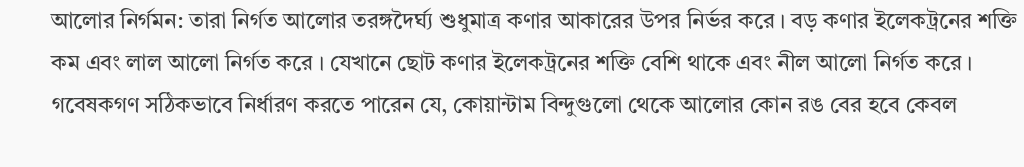আলোর নির্গমন: তারা নির্গত আলোর তরঙ্গদৈর্ঘ্য শুধুমাত্র কণার আকারের উপর নির্ভর করে । বড় কণার ইলেকট্রনের শক্তি কম এবং লাল আলো নির্গত করে । যেখানে ছোট কণার ইলেকট্রনের শক্তি বেশি থাকে এবং নীল আলো নির্গত করে । গবেষকগণ সঠিকভাবে নির্ধারণ করতে পারেন যে, কোয়ান্টাম বিন্দুগুলো থেকে আলোর কোন রঙ বের হবে কেবল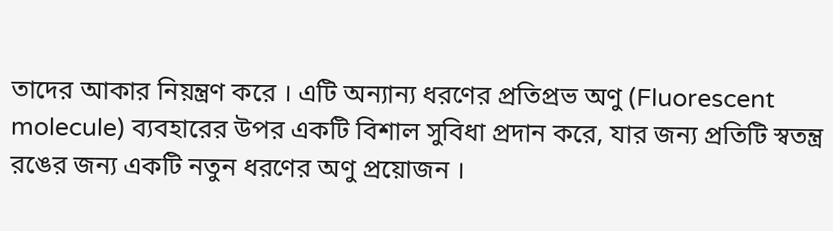তাদের আকার নিয়ন্ত্রণ করে । এটি অন্যান্য ধরণের প্রতিপ্রভ অণু (Fluorescent molecule) ব্যবহারের উপর একটি বিশাল সুবিধা প্রদান করে, যার জন্য প্রতিটি স্বতন্ত্র রঙের জন্য একটি নতুন ধরণের অণু প্রয়োজন ।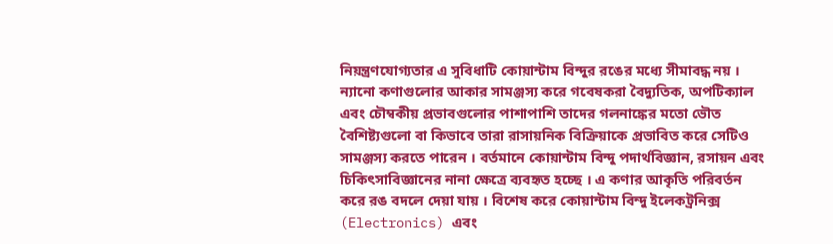নিয়ন্ত্রণযোগ্যতার এ সুবিধাটি কোয়ান্টাম বিন্দুর রঙের মধ্যে সীমাবদ্ধ নয় । ন্যানো কণাগুলোর আকার সামঞ্জস্য করে গবেষকরা বৈদ্যুতিক, অপটিক্যাল এবং চৌম্বকীয় প্রভাবগুলোর পাশাপাশি তাদের গলনাঙ্কের মতো ভৌত বৈশিষ্ট্যগুলো বা কিভাবে তারা রাসায়নিক বিক্রিয়াকে প্রভাবিত করে সেটিও সামঞ্জস্য করতে পারেন । বর্তমানে কোয়ান্টাম বিন্দু পদার্থবিজ্ঞান, রসায়ন এবং চিকিৎসাবিজ্ঞানের নানা ক্ষেত্রে ব্যবহৃত হচ্ছে । এ কণার আকৃতি পরিবর্তন করে রঙ বদলে দেয়া যায় । বিশেষ করে কোয়ান্টাম বিন্দু ইলেকট্রনিক্স (Electronics) এবং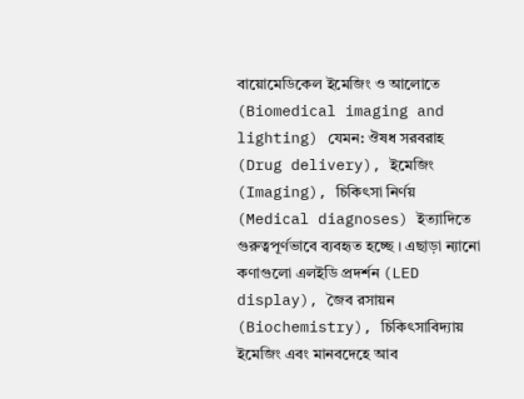বায়োমেডিকেল ইমেজিং ও আলোতে (Biomedical imaging and lighting) যেমন: ঔষধ সরবরাহ (Drug delivery), ইমেজিং (Imaging), চিকিৎসা নির্ণয় (Medical diagnoses) ইত্যাদিতে গুরুত্বপূর্ণভাবে ব্যবহৃত হচ্ছে । এছাড়া ন্যানো কণাগুলো এলইডি প্রদর্শন (LED display), জৈব রসায়ন (Biochemistry), চিকিৎসাবিদ্যায় ইমেজিং এবং মানবদেহে আব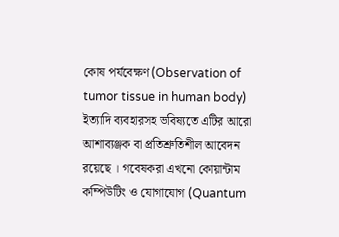কোষ পর্যবেক্ষণ (Observation of tumor tissue in human body) ইত্যাদি ব্যবহারসহ ভবিষ্যতে এটির আরো আশাব্যঞ্জক বা প্রতিশ্রুতিশীল আবেদন রয়েছে । গবেষকরা এখনো কোয়ান্টাম কম্পিউটিং ও যোগাযোগ (Quantum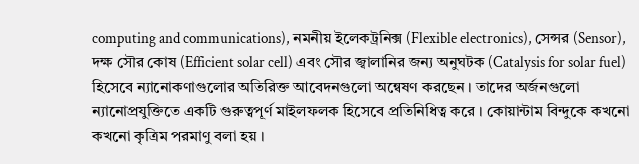computing and communications), নমনীয় ইলেকট্রনিক্স (Flexible electronics), সেন্সর (Sensor), দক্ষ সৌর কোষ (Efficient solar cell) এবং সৌর জ্বালানির জন্য অনুঘটক (Catalysis for solar fuel) হিসেবে ন্যানোকণাগুলোর অতিরিক্ত আবেদনগুলো অন্বেষণ করছেন । তাদের অর্জনগুলো ন্যানোপ্রযুক্তিতে একটি গুরুত্বপূর্ণ মাইলফলক হিসেবে প্রতিনিধিত্ব করে । কোয়ান্টাম বিন্দুকে কখনো কখনো কৃত্রিম পরমাণু বলা হয় ।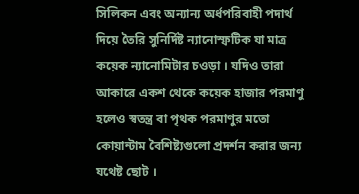সিলিকন এবং অন্যান্য অর্ধপরিবাহী পদার্থ দিয়ে তৈরি সুনির্দিষ্ট ন্যানোস্ফটিক যা মাত্র কয়েক ন্যানোমিটার চওড়া । যদিও তারা আকারে একশ থেকে কয়েক হাজার পরমাণু হলেও স্বতন্ত্র বা পৃথক পরমাণুর মতো কোয়ান্টাম বৈশিষ্ট্যগুলো প্রদর্শন করার জন্য যথেষ্ট ছোট ।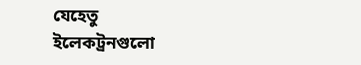যেহেতু ইলেকট্রনগুলো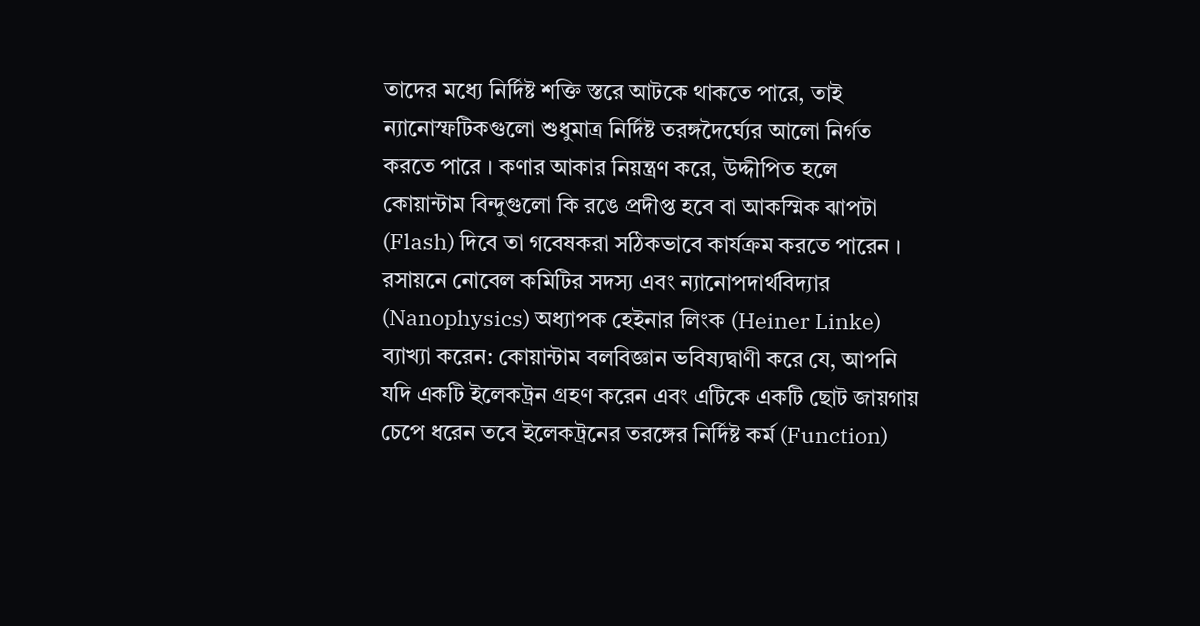তাদের মধ্যে নির্দিষ্ট শক্তি স্তরে আটকে থাকতে পারে, তাই ন্যানোস্ফটিকগুলো শুধুমাত্র নির্দিষ্ট তরঙ্গদৈর্ঘ্যের আলো নির্গত করতে পারে । কণার আকার নিয়ন্ত্রণ করে, উদ্দীপিত হলে কোয়ান্টাম বিন্দুগুলো কি রঙে প্রদীপ্ত হবে বা আকস্মিক ঝাপটা (Flash) দিবে তা গবেষকরা সঠিকভাবে কার্যক্রম করতে পারেন । রসায়নে নোবেল কমিটির সদস্য এবং ন্যানোপদার্থবিদ্যার (Nanophysics) অধ্যাপক হেইনার লিংক (Heiner Linke) ব্যাখ্যা করেন: কোয়ান্টাম বলবিজ্ঞান ভবিষ্যদ্বাণী করে যে, আপনি যদি একটি ইলেকট্রন গ্রহণ করেন এবং এটিকে একটি ছোট জায়গায় চেপে ধরেন তবে ইলেকট্রনের তরঙ্গের নির্দিষ্ট কর্ম (Function)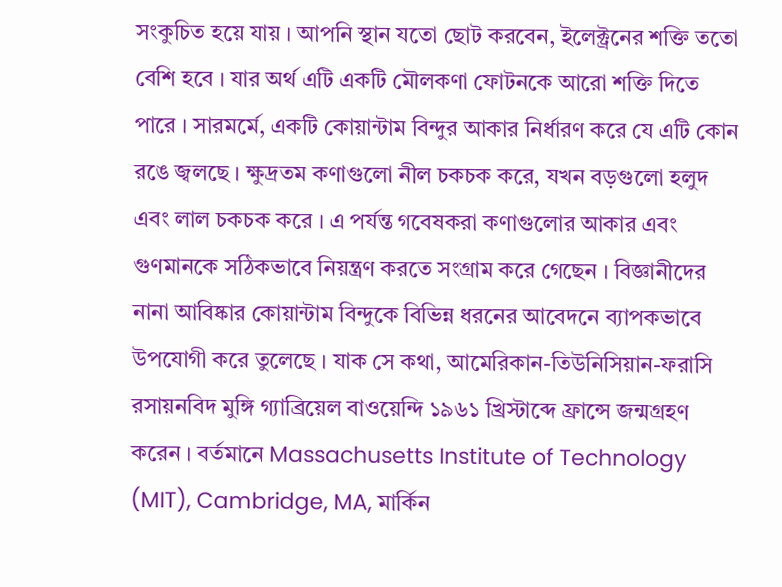সংকুচিত হয়ে যায় । আপনি স্থান যতো ছোট করবেন, ইলেক্ট্রনের শক্তি ততো বেশি হবে । যার অর্থ এটি একটি মৌলকণা ফোটনকে আরো শক্তি দিতে পারে । সারমর্মে, একটি কোয়ান্টাম বিন্দুর আকার নির্ধারণ করে যে এটি কোন রঙে জ্বলছে । ক্ষুদ্রতম কণাগুলো নীল চকচক করে, যখন বড়গুলো হলুদ এবং লাল চকচক করে । এ পর্যন্ত গবেষকরা কণাগুলোর আকার এবং গুণমানকে সঠিকভাবে নিয়ন্ত্রণ করতে সংগ্রাম করে গেছেন । বিজ্ঞানীদের নানা আবিষ্কার কোয়ান্টাম বিন্দুকে বিভিন্ন ধরনের আবেদনে ব্যাপকভাবে উপযোগী করে তুলেছে । যাক সে কথা, আমেরিকান-তিউনিসিয়ান-ফরাসি রসায়নবিদ মুঙ্গি গ্যাব্রিয়েল বাওয়েন্দি ১৯৬১ খ্রিস্টাব্দে ফ্রান্সে জন্মগ্রহণ করেন । বর্তমানে Massachusetts Institute of Technology (MIT), Cambridge, MA, মার্কিন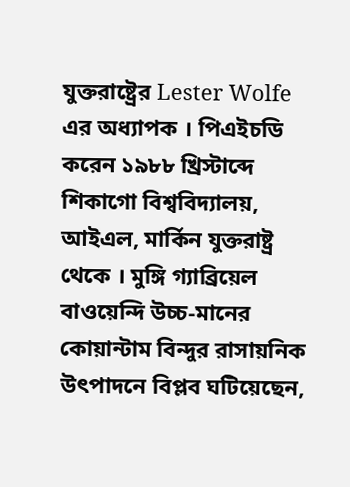যুক্তরাষ্ট্রের Lester Wolfe এর অধ্যাপক । পিএইচডি করেন ১৯৮৮ খ্রিস্টাব্দে শিকাগো বিশ্ববিদ্যালয়, আইএল, মার্কিন যুক্তরাষ্ট্র থেকে । মুঙ্গি গ্যাব্রিয়েল বাওয়েন্দি উচ্চ-মানের কোয়ান্টাম বিন্দুর রাসায়নিক উৎপাদনে বিপ্লব ঘটিয়েছেন,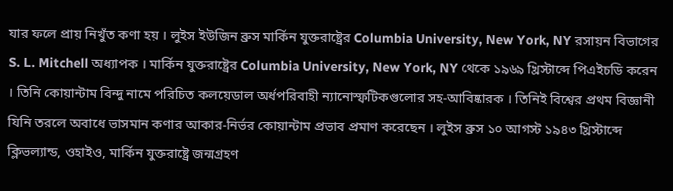যার ফলে প্রায় নিখুঁত কণা হয় । লুইস ইউজিন ব্রুস মার্কিন যুক্তরাষ্ট্রের Columbia University, New York, NY রসায়ন বিভাগের S. L. Mitchell অধ্যাপক । মার্কিন যুক্তরাষ্ট্রের Columbia University, New York, NY থেকে ১৯৬৯ খ্রিস্টাব্দে পিএইচডি করেন । তিনি কোয়ান্টাম বিন্দু নামে পরিচিত কলয়েডাল অর্ধপরিবাহী ন্যানোস্ফটিকগুলোর সহ-আবিষ্কারক । তিনিই বিশ্বের প্রথম বিজ্ঞানী যিনি তরলে অবাধে ভাসমান কণার আকার-নির্ভর কোয়ান্টাম প্রভাব প্রমাণ করেছেন । লুইস ব্রুস ১০ আগস্ট ১৯৪৩ খ্রিস্টাব্দে ক্লিভল্যান্ড, ওহাইও, মার্কিন যুক্তরাষ্ট্রে জন্মগ্রহণ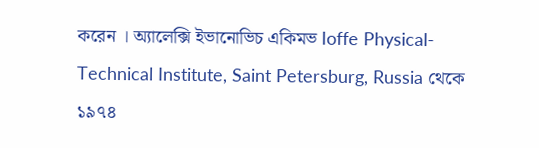করেন । অ্যালেক্সি ইভানোভিচ একিমভ Ioffe Physical-Technical Institute, Saint Petersburg, Russia থেকে ১৯৭৪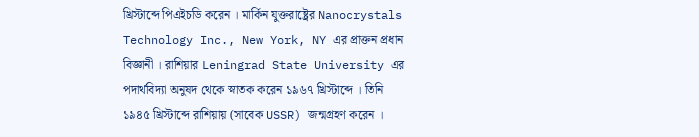খ্রিস্টাব্দে পিএইচডি করেন । মার্কিন যুক্তরাষ্ট্রের Nanocrystals Technology Inc., New York, NY এর প্রাক্তন প্রধান বিজ্ঞানী । রাশিয়ার Leningrad State University এর পদার্থবিদ্যা অনুষদ থেকে স্নাতক করেন ১৯৬৭ খ্রিস্টাব্দে । তিনি ১৯৪৫ খ্রিস্টাব্দে রাশিয়ায় (সাবেক USSR) জন্মগ্রহণ করেন ।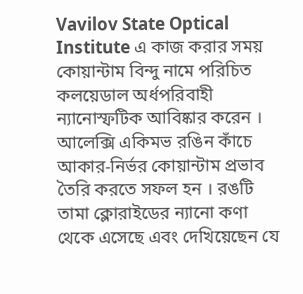Vavilov State Optical Institute এ কাজ করার সময় কোয়ান্টাম বিন্দু নামে পরিচিত কলয়েডাল অর্ধপরিবাহী ন্যানোস্ফটিক আবিষ্কার করেন । আলেক্সি একিমভ রঙিন কাঁচে আকার-নির্ভর কোয়ান্টাম প্রভাব তৈরি করতে সফল হন । রঙটি তামা ক্লোরাইডের ন্যানো কণা থেকে এসেছে এবং দেখিয়েছেন যে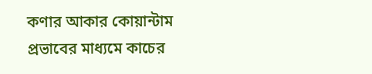কণার আকার কোয়ান্টাম প্রভাবের মাধ্যমে কাচের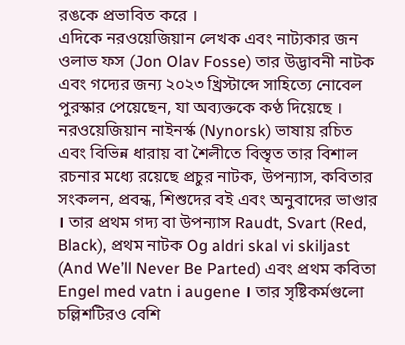রঙকে প্রভাবিত করে ।
এদিকে নরওয়েজিয়ান লেখক এবং নাট্যকার জন ওলাভ ফস (Jon Olav Fosse) তার উদ্ভাবনী নাটক এবং গদ্যের জন্য ২০২৩ খ্রিস্টাব্দে সাহিত্যে নোবেল পুরস্কার পেয়েছেন, যা অব্যক্তকে কণ্ঠ দিয়েছে । নরওয়েজিয়ান নাইনর্স্ক (Nynorsk) ভাষায় রচিত এবং বিভিন্ন ধারায় বা শৈলীতে বিস্তৃত তার বিশাল রচনার মধ্যে রয়েছে প্রচুর নাটক, উপন্যাস, কবিতার সংকলন, প্রবন্ধ, শিশুদের বই এবং অনুবাদের ভাণ্ডার । তার প্রথম গদ্য বা উপন্যাস Raudt, Svart (Red, Black), প্রথম নাটক Og aldri skal vi skiljast (And We’ll Never Be Parted) এবং প্রথম কবিতা Engel med vatn i augene । তার সৃষ্টিকর্মগুলো চল্লিশটিরও বেশি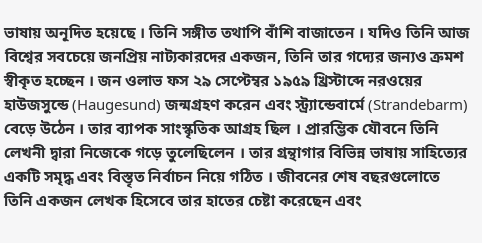ভাষায় অনূদিত হয়েছে । তিনি সঙ্গীত তথাপি বাঁশি বাজাতেন । যদিও তিনি আজ বিশ্বের সবচেয়ে জনপ্রিয় নাট্যকারদের একজন, তিনি তার গদ্যের জন্যও ক্রমশ স্বীকৃত হচ্ছেন । জন ওলাভ ফস ২৯ সেপ্টেম্বর ১৯৫৯ খ্রিস্টাব্দে নরওয়ের হাউজসুন্ডে (Haugesund) জন্মগ্রহণ করেন এবং স্ট্র্যান্ডেবার্মে (Strandebarm) বেড়ে উঠেন । তার ব্যাপক সাংস্কৃতিক আগ্রহ ছিল । প্রারম্ভিক যৌবনে তিনি লেখনী দ্বারা নিজেকে গড়ে তুলেছিলেন । তার গ্রন্থাগার বিভিন্ন ভাষায় সাহিত্যের একটি সমৃদ্ধ এবং বিস্তৃত নির্বাচন নিয়ে গঠিত । জীবনের শেষ বছরগুলোতে তিনি একজন লেখক হিসেবে তার হাতের চেষ্টা করেছেন এবং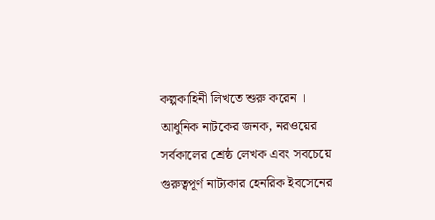কল্পকাহিনী লিখতে শুরু করেন । আধুনিক নাটকের জনক, নরওয়ের সর্বকালের শ্রেষ্ঠ লেখক এবং সবচেয়ে গুরুত্বপূর্ণ নাট্যকার হেনরিক ইবসেনের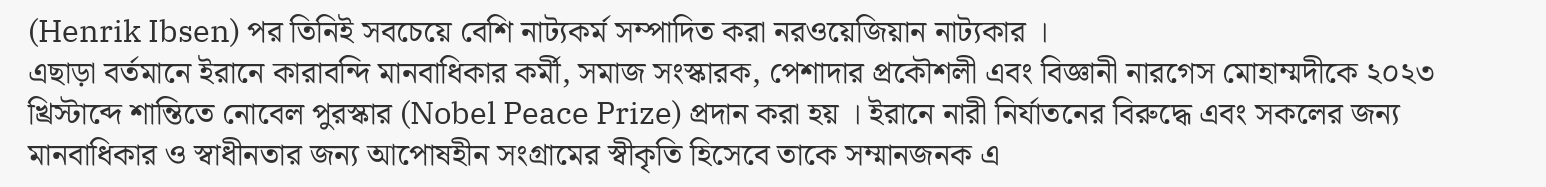(Henrik Ibsen) পর তিনিই সবচেয়ে বেশি নাট্যকর্ম সম্পাদিত করা নরওয়েজিয়ান নাট্যকার ।
এছাড়া বর্তমানে ইরানে কারাবন্দি মানবাধিকার কর্মী, সমাজ সংস্কারক, পেশাদার প্রকৌশলী এবং বিজ্ঞানী নারগেস মোহাম্মদীকে ২০২৩ খ্রিস্টাব্দে শান্তিতে নোবেল পুরস্কার (Nobel Peace Prize) প্রদান করা হয় । ইরানে নারী নির্যাতনের বিরুদ্ধে এবং সকলের জন্য মানবাধিকার ও স্বাধীনতার জন্য আপোষহীন সংগ্রামের স্বীকৃতি হিসেবে তাকে সম্মানজনক এ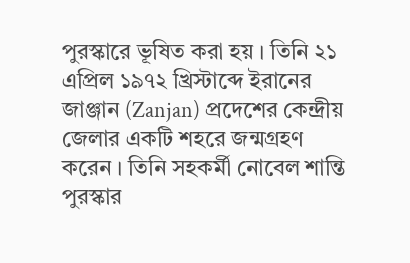পুরস্কারে ভূষিত করা হয় । তিনি ২১ এপ্রিল ১৯৭২ খ্রিস্টাব্দে ইরানের জাঞ্জান (Zanjan) প্রদেশের কেন্দ্রীয় জেলার একটি শহরে জন্মগ্রহণ করেন । তিনি সহকর্মী নোবেল শান্তি পুরস্কার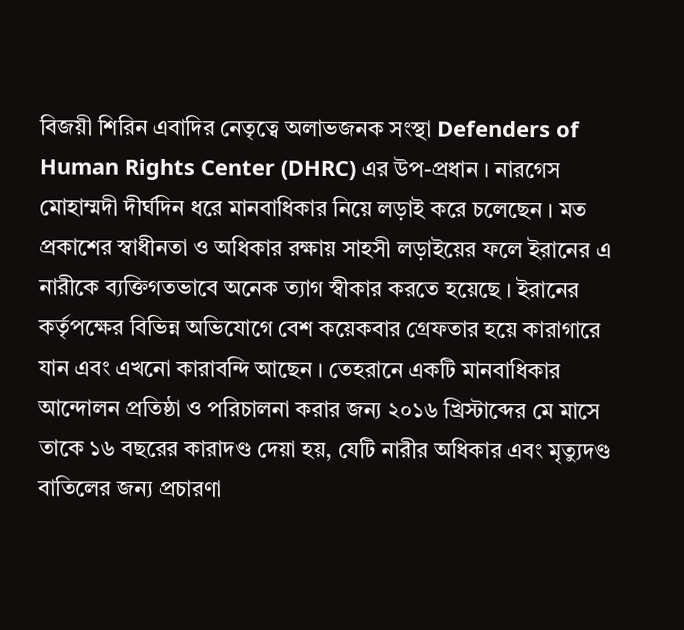বিজয়ী শিরিন এবাদির নেতৃত্বে অলাভজনক সংস্থা Defenders of Human Rights Center (DHRC) এর উপ-প্রধান । নারগেস মোহাম্মদী দীর্ঘদিন ধরে মানবাধিকার নিয়ে লড়াই করে চলেছেন । মত প্রকাশের স্বাধীনতা ও অধিকার রক্ষায় সাহসী লড়াইয়ের ফলে ইরানের এ নারীকে ব্যক্তিগতভাবে অনেক ত্যাগ স্বীকার করতে হয়েছে । ইরানের কর্তৃপক্ষের বিভিন্ন অভিযোগে বেশ কয়েকবার গ্রেফতার হয়ে কারাগারে যান এবং এখনো কারাবন্দি আছেন । তেহরানে একটি মানবাধিকার আন্দোলন প্রতিষ্ঠা ও পরিচালনা করার জন্য ২০১৬ খ্রিস্টাব্দের মে মাসে তাকে ১৬ বছরের কারাদণ্ড দেয়া হয়, যেটি নারীর অধিকার এবং মৃত্যুদণ্ড বাতিলের জন্য প্রচারণা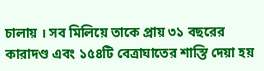চালায় । সব মিলিয়ে তাকে প্রায় ৩১ বছরের কারাদণ্ড এবং ১৫৪টি বেত্রাঘাতের শাস্তি দেয়া হয়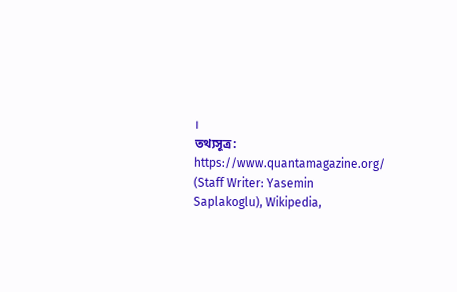।
তথ্যসূত্র: https://www.quantamagazine.org/ (Staff Writer: Yasemin Saplakoglu), Wikipedia,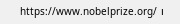https://www.nobelprize.org/ ।